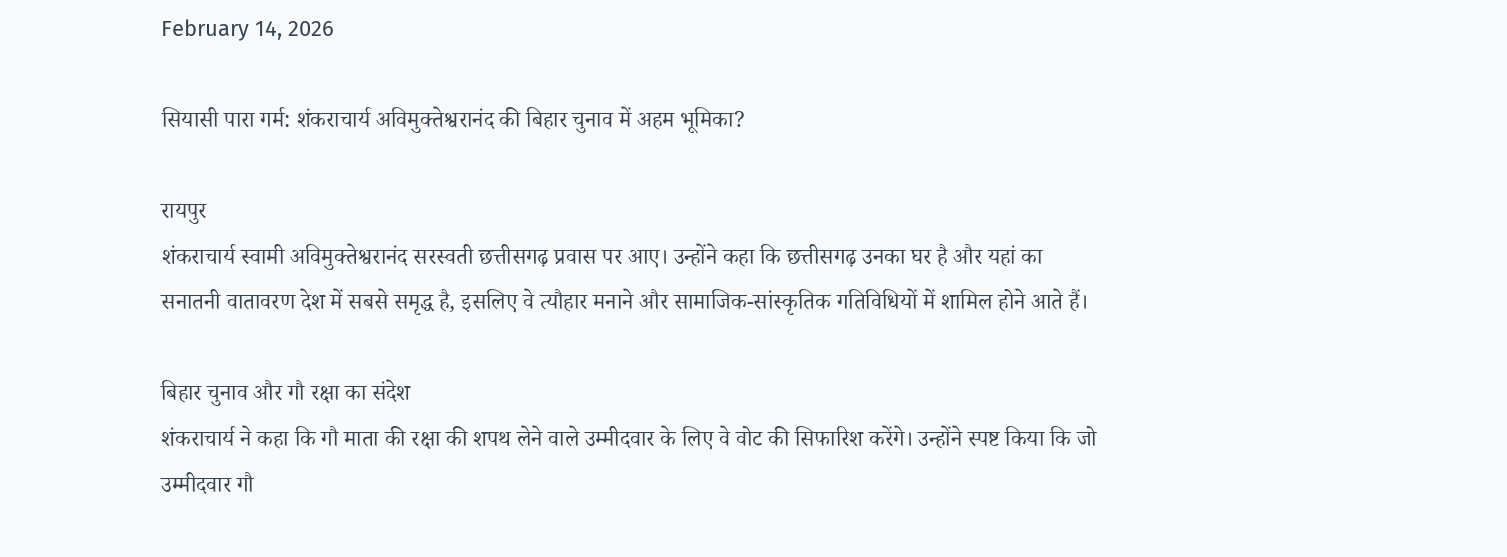February 14, 2026

सियासी पारा गर्म: शंकराचार्य अविमुक्तेश्वरानंद की बिहार चुनाव में अहम भूमिका?

रायपुर
शंकराचार्य स्वामी अविमुक्तेश्वरानंद सरस्वती छत्तीसगढ़ प्रवास पर आए। उन्होंने कहा कि छत्तीसगढ़ उनका घर है और यहां का सनातनी वातावरण देश में सबसे समृद्ध है, इसलिए वे त्यौहार मनाने और सामाजिक-सांस्कृतिक गतिविधियों में शामिल होने आते हैं।

बिहार चुनाव और गौ रक्षा का संदेश
शंकराचार्य ने कहा कि गौ माता की रक्षा की शपथ लेने वाले उम्मीदवार के लिए वे वोट की सिफारिश करेंगे। उन्होंने स्पष्ट किया कि जो उम्मीदवार गौ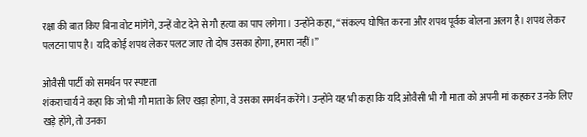रक्षा की बात किए बिना वोट मांगेंगे, उन्हें वोट देने से गौ हत्या का पाप लगेगा। उन्होंने कहा, “संकल्प घोषित करना और शपथ पूर्वक बोलना अलग है। शपथ लेकर पलटना पाप है। यदि कोई शपथ लेकर पलट जाए तो दोष उसका होगा, हमारा नहीं।”

ओवैसी पार्टी को समर्थन पर स्पष्टता
शंकराचार्य ने कहा कि जो भी गौ माता के लिए खड़ा होगा, वे उसका समर्थन करेंगे। उन्होंने यह भी कहा कि यदि ओवैसी भी गौ माता को अपनी मां कहकर उनके लिए खड़े होंगे, तो उनका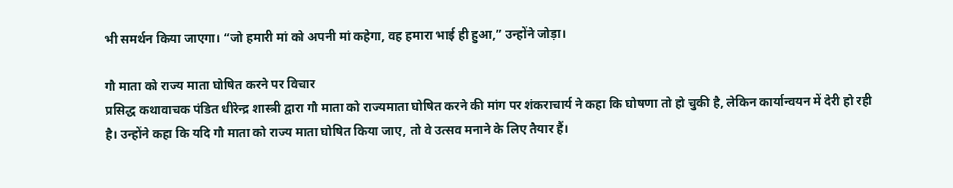भी समर्थन किया जाएगा। “जो हमारी मां को अपनी मां कहेगा, वह हमारा भाई ही हुआ,” उन्होंने जोड़ा।

गौ माता को राज्य माता घोषित करने पर विचार
प्रसिद्ध कथावाचक पंडित धीरेन्द्र शास्त्री द्वारा गौ माता को राज्यमाता घोषित करने की मांग पर शंकराचार्य ने कहा कि घोषणा तो हो चुकी है, लेकिन कार्यान्वयन में देरी हो रही है। उन्होंने कहा कि यदि गौ माता को राज्य माता घोषित किया जाए, तो वे उत्सव मनाने के लिए तैयार हैं।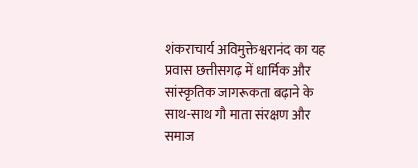शंकराचार्य अविमुक्तेश्वरानंद का यह प्रवास छत्तीसगढ़ में धार्मिक और सांस्कृतिक जागरूकता बढ़ाने के साथ-साथ गौ माता संरक्षण और समाज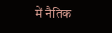में नैतिक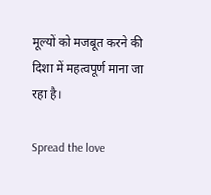मूल्यों को मजबूत करने की दिशा में महत्वपूर्ण माना जा रहा है।

Spread the love